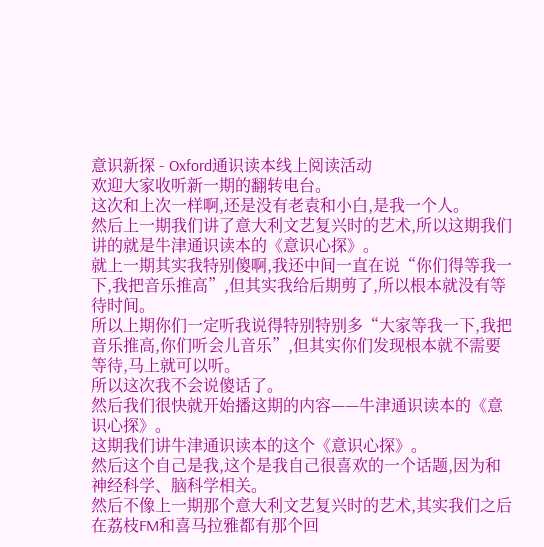意识新探 - Oxford通识读本线上阅读活动
欢迎大家收听新一期的翻转电台。
这次和上次一样啊,还是没有老袁和小白,是我一个人。
然后上一期我们讲了意大利文艺复兴时的艺术,所以这期我们讲的就是牛津通识读本的《意识心探》。
就上一期其实我特别傻啊,我还中间一直在说“你们得等我一下,我把音乐推高”,但其实我给后期剪了,所以根本就没有等待时间。
所以上期你们一定听我说得特别特别多“大家等我一下,我把音乐推高,你们听会儿音乐”,但其实你们发现根本就不需要等待,马上就可以听。
所以这次我不会说傻话了。
然后我们很快就开始播这期的内容——牛津通识读本的《意识心探》。
这期我们讲牛津通识读本的这个《意识心探》。
然后这个自己是我,这个是我自己很喜欢的一个话题,因为和神经科学、脑科学相关。
然后不像上一期那个意大利文艺复兴时的艺术,其实我们之后在荔枝FM和喜马拉雅都有那个回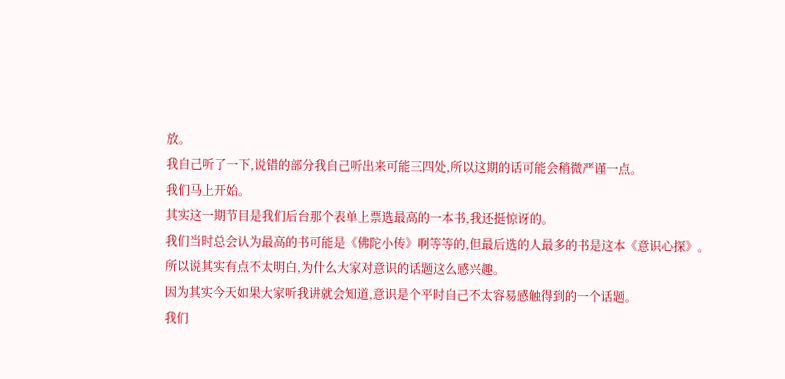放。
我自己听了一下,说错的部分我自己听出来可能三四处,所以这期的话可能会稍微严谨一点。
我们马上开始。
其实这一期节目是我们后台那个表单上票选最高的一本书,我还挺惊讶的。
我们当时总会认为最高的书可能是《佛陀小传》啊等等的,但最后选的人最多的书是这本《意识心探》。
所以说其实有点不太明白,为什么大家对意识的话题这么感兴趣。
因为其实今天如果大家听我讲就会知道,意识是个平时自己不太容易感触得到的一个话题。
我们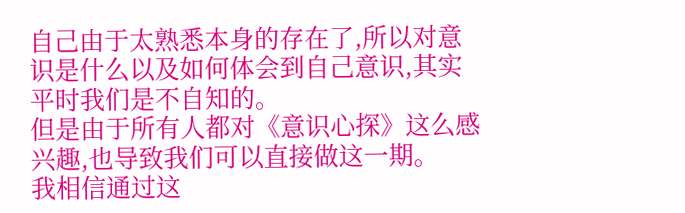自己由于太熟悉本身的存在了,所以对意识是什么以及如何体会到自己意识,其实平时我们是不自知的。
但是由于所有人都对《意识心探》这么感兴趣,也导致我们可以直接做这一期。
我相信通过这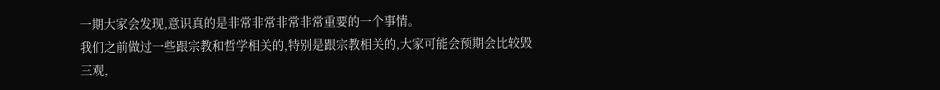一期大家会发现,意识真的是非常非常非常非常重要的一个事情。
我们之前做过一些跟宗教和哲学相关的,特别是跟宗教相关的,大家可能会预期会比较毁三观,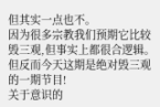但其实一点也不。
因为很多宗教我们预期它比较毁三观,但事实上都很合逻辑。
但反而今天这期是绝对毁三观的一期节目!
关于意识的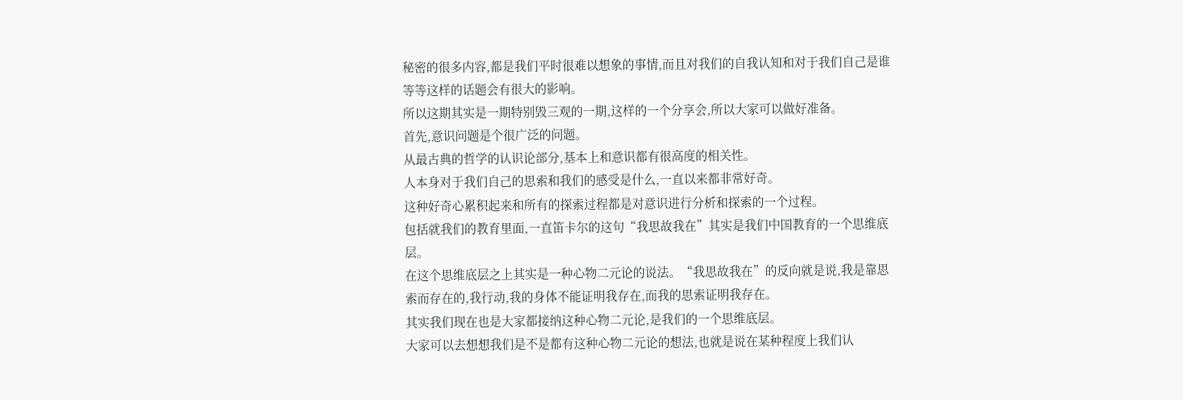秘密的很多内容,都是我们平时很难以想象的事情,而且对我们的自我认知和对于我们自己是谁等等这样的话题会有很大的影响。
所以这期其实是一期特别毁三观的一期,这样的一个分享会,所以大家可以做好准备。
首先,意识问题是个很广泛的问题。
从最古典的哲学的认识论部分,基本上和意识都有很高度的相关性。
人本身对于我们自己的思索和我们的感受是什么,一直以来都非常好奇。
这种好奇心累积起来和所有的探索过程都是对意识进行分析和探索的一个过程。
包括就我们的教育里面,一直笛卡尔的这句“我思故我在”其实是我们中国教育的一个思维底层。
在这个思维底层之上其实是一种心物二元论的说法。“我思故我在”的反向就是说,我是靠思索而存在的,我行动,我的身体不能证明我存在,而我的思索证明我存在。
其实我们现在也是大家都接纳这种心物二元论,是我们的一个思维底层。
大家可以去想想我们是不是都有这种心物二元论的想法,也就是说在某种程度上我们认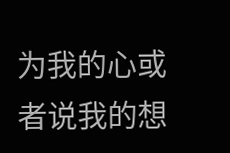为我的心或者说我的想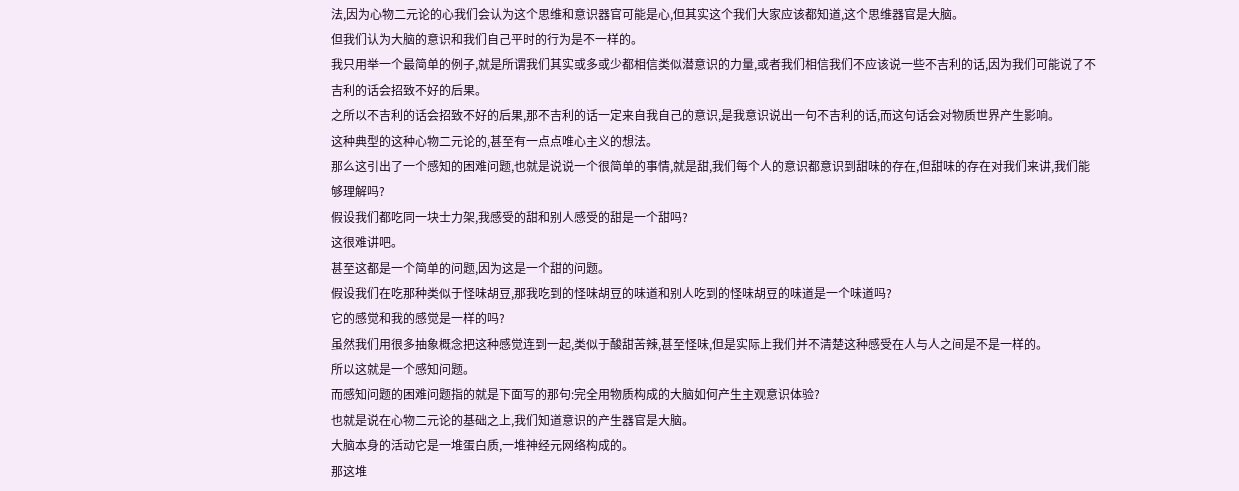法,因为心物二元论的心我们会认为这个思维和意识器官可能是心,但其实这个我们大家应该都知道,这个思维器官是大脑。
但我们认为大脑的意识和我们自己平时的行为是不一样的。
我只用举一个最简单的例子,就是所谓我们其实或多或少都相信类似潜意识的力量,或者我们相信我们不应该说一些不吉利的话,因为我们可能说了不吉利的话会招致不好的后果。
之所以不吉利的话会招致不好的后果,那不吉利的话一定来自我自己的意识,是我意识说出一句不吉利的话,而这句话会对物质世界产生影响。
这种典型的这种心物二元论的,甚至有一点点唯心主义的想法。
那么这引出了一个感知的困难问题,也就是说说一个很简单的事情,就是甜,我们每个人的意识都意识到甜味的存在,但甜味的存在对我们来讲,我们能够理解吗?
假设我们都吃同一块士力架,我感受的甜和别人感受的甜是一个甜吗?
这很难讲吧。
甚至这都是一个简单的问题,因为这是一个甜的问题。
假设我们在吃那种类似于怪味胡豆,那我吃到的怪味胡豆的味道和别人吃到的怪味胡豆的味道是一个味道吗?
它的感觉和我的感觉是一样的吗?
虽然我们用很多抽象概念把这种感觉连到一起,类似于酸甜苦辣,甚至怪味,但是实际上我们并不清楚这种感受在人与人之间是不是一样的。
所以这就是一个感知问题。
而感知问题的困难问题指的就是下面写的那句:完全用物质构成的大脑如何产生主观意识体验?
也就是说在心物二元论的基础之上,我们知道意识的产生器官是大脑。
大脑本身的活动它是一堆蛋白质,一堆神经元网络构成的。
那这堆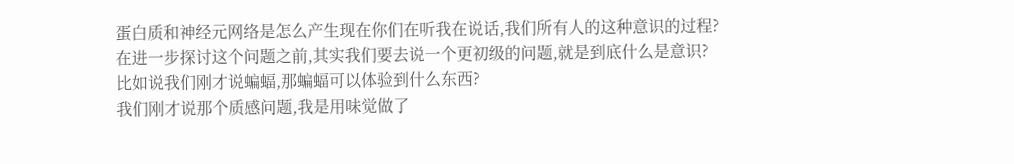蛋白质和神经元网络是怎么产生现在你们在听我在说话,我们所有人的这种意识的过程?
在进一步探讨这个问题之前,其实我们要去说一个更初级的问题,就是到底什么是意识?
比如说我们刚才说蝙蝠,那蝙蝠可以体验到什么东西?
我们刚才说那个质感问题,我是用味觉做了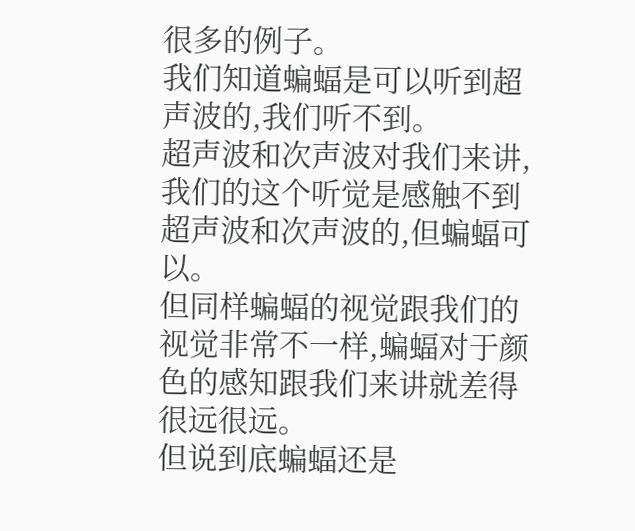很多的例子。
我们知道蝙蝠是可以听到超声波的,我们听不到。
超声波和次声波对我们来讲,我们的这个听觉是感触不到超声波和次声波的,但蝙蝠可以。
但同样蝙蝠的视觉跟我们的视觉非常不一样,蝙蝠对于颜色的感知跟我们来讲就差得很远很远。
但说到底蝙蝠还是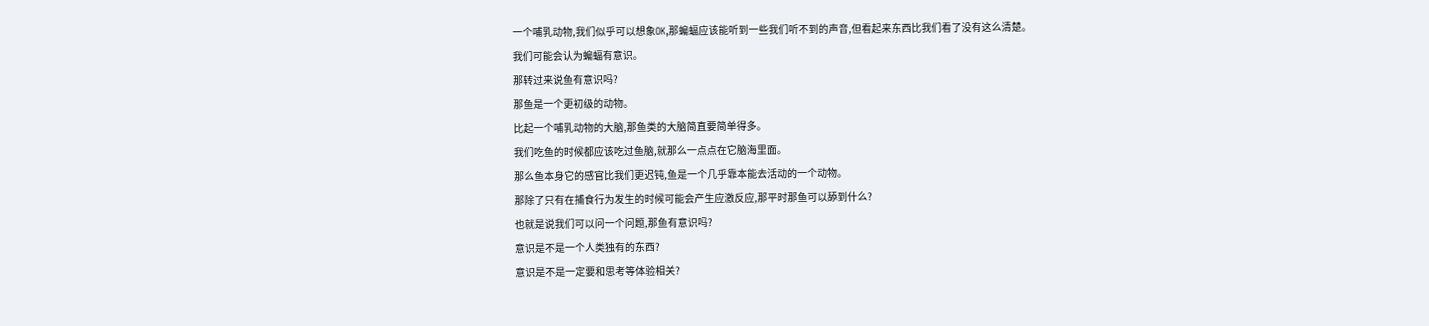一个哺乳动物,我们似乎可以想象OK,那蝙蝠应该能听到一些我们听不到的声音,但看起来东西比我们看了没有这么清楚。
我们可能会认为蝙蝠有意识。
那转过来说鱼有意识吗?
那鱼是一个更初级的动物。
比起一个哺乳动物的大脑,那鱼类的大脑简直要简单得多。
我们吃鱼的时候都应该吃过鱼脑,就那么一点点在它脑海里面。
那么鱼本身它的感官比我们更迟钝,鱼是一个几乎靠本能去活动的一个动物。
那除了只有在捕食行为发生的时候可能会产生应激反应,那平时那鱼可以舔到什么?
也就是说我们可以问一个问题,那鱼有意识吗?
意识是不是一个人类独有的东西?
意识是不是一定要和思考等体验相关?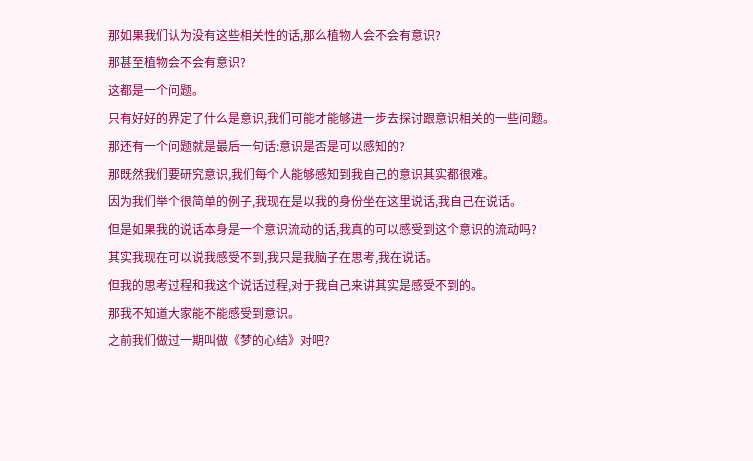那如果我们认为没有这些相关性的话,那么植物人会不会有意识?
那甚至植物会不会有意识?
这都是一个问题。
只有好好的界定了什么是意识,我们可能才能够进一步去探讨跟意识相关的一些问题。
那还有一个问题就是最后一句话:意识是否是可以感知的?
那既然我们要研究意识,我们每个人能够感知到我自己的意识其实都很难。
因为我们举个很简单的例子,我现在是以我的身份坐在这里说话,我自己在说话。
但是如果我的说话本身是一个意识流动的话,我真的可以感受到这个意识的流动吗?
其实我现在可以说我感受不到,我只是我脑子在思考,我在说话。
但我的思考过程和我这个说话过程,对于我自己来讲其实是感受不到的。
那我不知道大家能不能感受到意识。
之前我们做过一期叫做《梦的心结》对吧?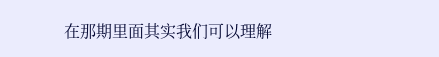在那期里面其实我们可以理解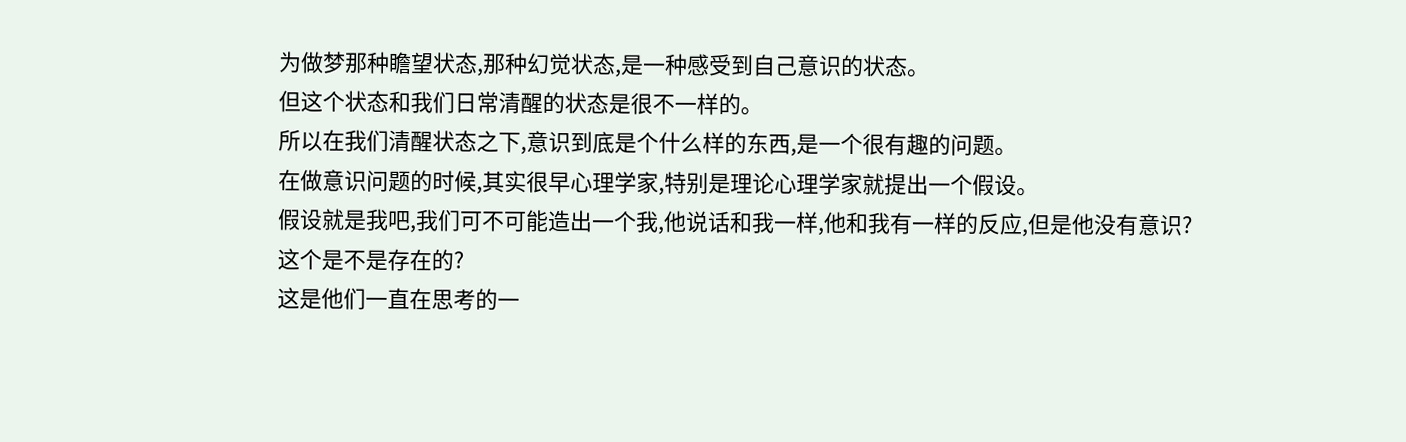为做梦那种瞻望状态,那种幻觉状态,是一种感受到自己意识的状态。
但这个状态和我们日常清醒的状态是很不一样的。
所以在我们清醒状态之下,意识到底是个什么样的东西,是一个很有趣的问题。
在做意识问题的时候,其实很早心理学家,特别是理论心理学家就提出一个假设。
假设就是我吧,我们可不可能造出一个我,他说话和我一样,他和我有一样的反应,但是他没有意识?
这个是不是存在的?
这是他们一直在思考的一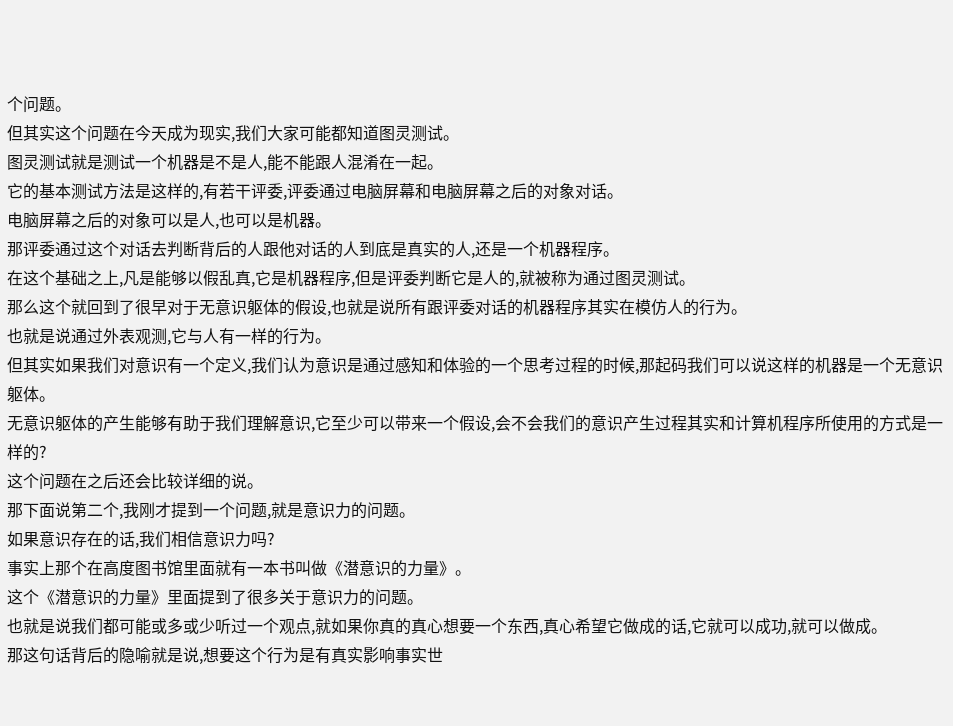个问题。
但其实这个问题在今天成为现实,我们大家可能都知道图灵测试。
图灵测试就是测试一个机器是不是人,能不能跟人混淆在一起。
它的基本测试方法是这样的,有若干评委,评委通过电脑屏幕和电脑屏幕之后的对象对话。
电脑屏幕之后的对象可以是人,也可以是机器。
那评委通过这个对话去判断背后的人跟他对话的人到底是真实的人,还是一个机器程序。
在这个基础之上,凡是能够以假乱真,它是机器程序,但是评委判断它是人的,就被称为通过图灵测试。
那么这个就回到了很早对于无意识躯体的假设,也就是说所有跟评委对话的机器程序其实在模仿人的行为。
也就是说通过外表观测,它与人有一样的行为。
但其实如果我们对意识有一个定义,我们认为意识是通过感知和体验的一个思考过程的时候,那起码我们可以说这样的机器是一个无意识躯体。
无意识躯体的产生能够有助于我们理解意识,它至少可以带来一个假设,会不会我们的意识产生过程其实和计算机程序所使用的方式是一样的?
这个问题在之后还会比较详细的说。
那下面说第二个,我刚才提到一个问题,就是意识力的问题。
如果意识存在的话,我们相信意识力吗?
事实上那个在高度图书馆里面就有一本书叫做《潜意识的力量》。
这个《潜意识的力量》里面提到了很多关于意识力的问题。
也就是说我们都可能或多或少听过一个观点,就如果你真的真心想要一个东西,真心希望它做成的话,它就可以成功,就可以做成。
那这句话背后的隐喻就是说,想要这个行为是有真实影响事实世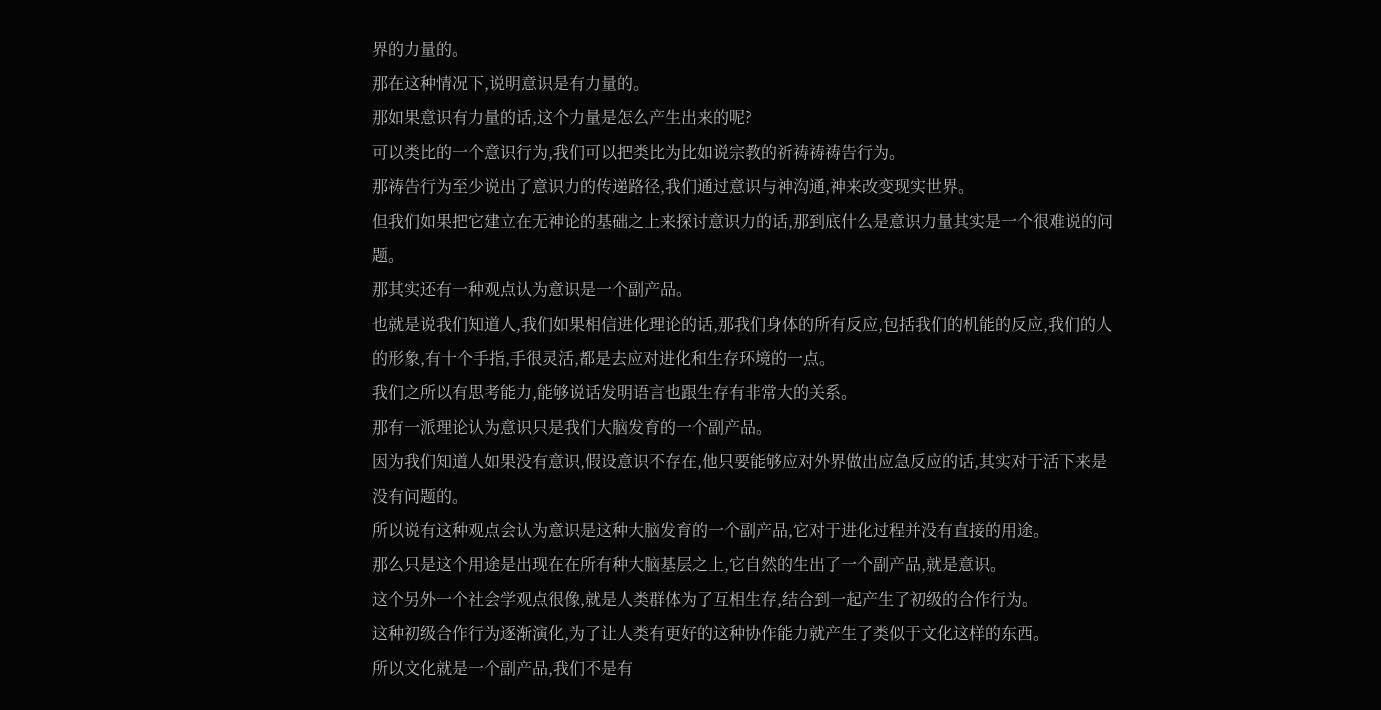界的力量的。
那在这种情况下,说明意识是有力量的。
那如果意识有力量的话,这个力量是怎么产生出来的呢?
可以类比的一个意识行为,我们可以把类比为比如说宗教的祈祷祷祷告行为。
那祷告行为至少说出了意识力的传递路径,我们通过意识与神沟通,神来改变现实世界。
但我们如果把它建立在无神论的基础之上来探讨意识力的话,那到底什么是意识力量其实是一个很难说的问题。
那其实还有一种观点认为意识是一个副产品。
也就是说我们知道人,我们如果相信进化理论的话,那我们身体的所有反应,包括我们的机能的反应,我们的人的形象,有十个手指,手很灵活,都是去应对进化和生存环境的一点。
我们之所以有思考能力,能够说话发明语言也跟生存有非常大的关系。
那有一派理论认为意识只是我们大脑发育的一个副产品。
因为我们知道人如果没有意识,假设意识不存在,他只要能够应对外界做出应急反应的话,其实对于活下来是没有问题的。
所以说有这种观点会认为意识是这种大脑发育的一个副产品,它对于进化过程并没有直接的用途。
那么只是这个用途是出现在在所有种大脑基层之上,它自然的生出了一个副产品,就是意识。
这个另外一个社会学观点很像,就是人类群体为了互相生存,结合到一起产生了初级的合作行为。
这种初级合作行为逐渐演化,为了让人类有更好的这种协作能力就产生了类似于文化这样的东西。
所以文化就是一个副产品,我们不是有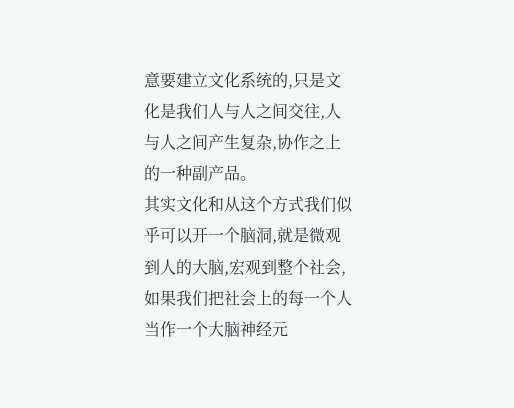意要建立文化系统的,只是文化是我们人与人之间交往,人与人之间产生复杂,协作之上的一种副产品。
其实文化和从这个方式我们似乎可以开一个脑洞,就是微观到人的大脑,宏观到整个社会,如果我们把社会上的每一个人当作一个大脑神经元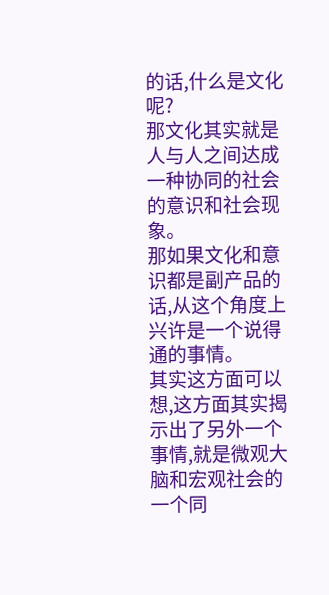的话,什么是文化呢?
那文化其实就是人与人之间达成一种协同的社会的意识和社会现象。
那如果文化和意识都是副产品的话,从这个角度上兴许是一个说得通的事情。
其实这方面可以想,这方面其实揭示出了另外一个事情,就是微观大脑和宏观社会的一个同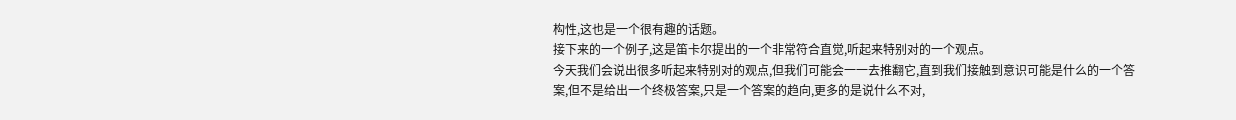构性,这也是一个很有趣的话题。
接下来的一个例子,这是笛卡尔提出的一个非常符合直觉,听起来特别对的一个观点。
今天我们会说出很多听起来特别对的观点,但我们可能会一一去推翻它,直到我们接触到意识可能是什么的一个答案,但不是给出一个终极答案,只是一个答案的趋向,更多的是说什么不对,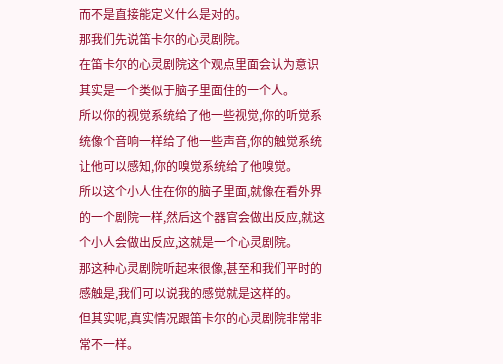而不是直接能定义什么是对的。
那我们先说笛卡尔的心灵剧院。
在笛卡尔的心灵剧院这个观点里面会认为意识其实是一个类似于脑子里面住的一个人。
所以你的视觉系统给了他一些视觉,你的听觉系统像个音响一样给了他一些声音,你的触觉系统让他可以感知,你的嗅觉系统给了他嗅觉。
所以这个小人住在你的脑子里面,就像在看外界的一个剧院一样,然后这个器官会做出反应,就这个小人会做出反应,这就是一个心灵剧院。
那这种心灵剧院听起来很像,甚至和我们平时的感触是,我们可以说我的感觉就是这样的。
但其实呢,真实情况跟笛卡尔的心灵剧院非常非常不一样。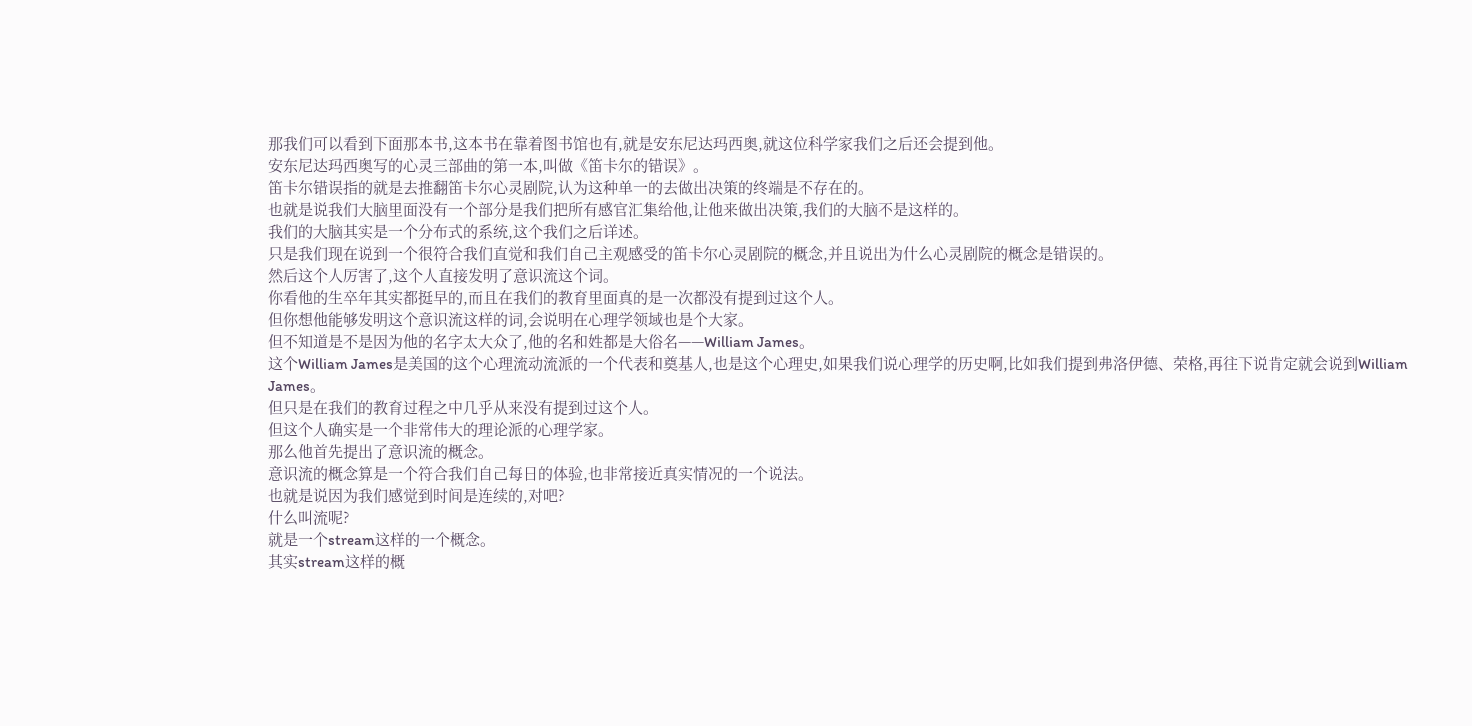那我们可以看到下面那本书,这本书在靠着图书馆也有,就是安东尼达玛西奥,就这位科学家我们之后还会提到他。
安东尼达玛西奥写的心灵三部曲的第一本,叫做《笛卡尔的错误》。
笛卡尔错误指的就是去推翻笛卡尔心灵剧院,认为这种单一的去做出决策的终端是不存在的。
也就是说我们大脑里面没有一个部分是我们把所有感官汇集给他,让他来做出决策,我们的大脑不是这样的。
我们的大脑其实是一个分布式的系统,这个我们之后详述。
只是我们现在说到一个很符合我们直觉和我们自己主观感受的笛卡尔心灵剧院的概念,并且说出为什么心灵剧院的概念是错误的。
然后这个人厉害了,这个人直接发明了意识流这个词。
你看他的生卒年其实都挺早的,而且在我们的教育里面真的是一次都没有提到过这个人。
但你想他能够发明这个意识流这样的词,会说明在心理学领域也是个大家。
但不知道是不是因为他的名字太大众了,他的名和姓都是大俗名——William James。
这个William James是美国的这个心理流动流派的一个代表和奠基人,也是这个心理史,如果我们说心理学的历史啊,比如我们提到弗洛伊德、荣格,再往下说肯定就会说到William James。
但只是在我们的教育过程之中几乎从来没有提到过这个人。
但这个人确实是一个非常伟大的理论派的心理学家。
那么他首先提出了意识流的概念。
意识流的概念算是一个符合我们自己每日的体验,也非常接近真实情况的一个说法。
也就是说因为我们感觉到时间是连续的,对吧?
什么叫流呢?
就是一个stream这样的一个概念。
其实stream这样的概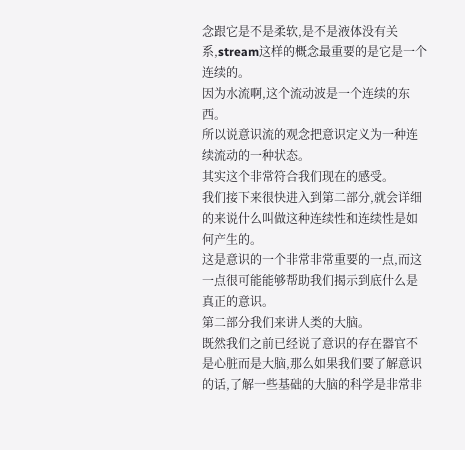念跟它是不是柔软,是不是液体没有关系,stream这样的概念最重要的是它是一个连续的。
因为水流啊,这个流动波是一个连续的东西。
所以说意识流的观念把意识定义为一种连续流动的一种状态。
其实这个非常符合我们现在的感受。
我们接下来很快进入到第二部分,就会详细的来说什么叫做这种连续性和连续性是如何产生的。
这是意识的一个非常非常重要的一点,而这一点很可能能够帮助我们揭示到底什么是真正的意识。
第二部分我们来讲人类的大脑。
既然我们之前已经说了意识的存在器官不是心脏而是大脑,那么如果我们要了解意识的话,了解一些基础的大脑的科学是非常非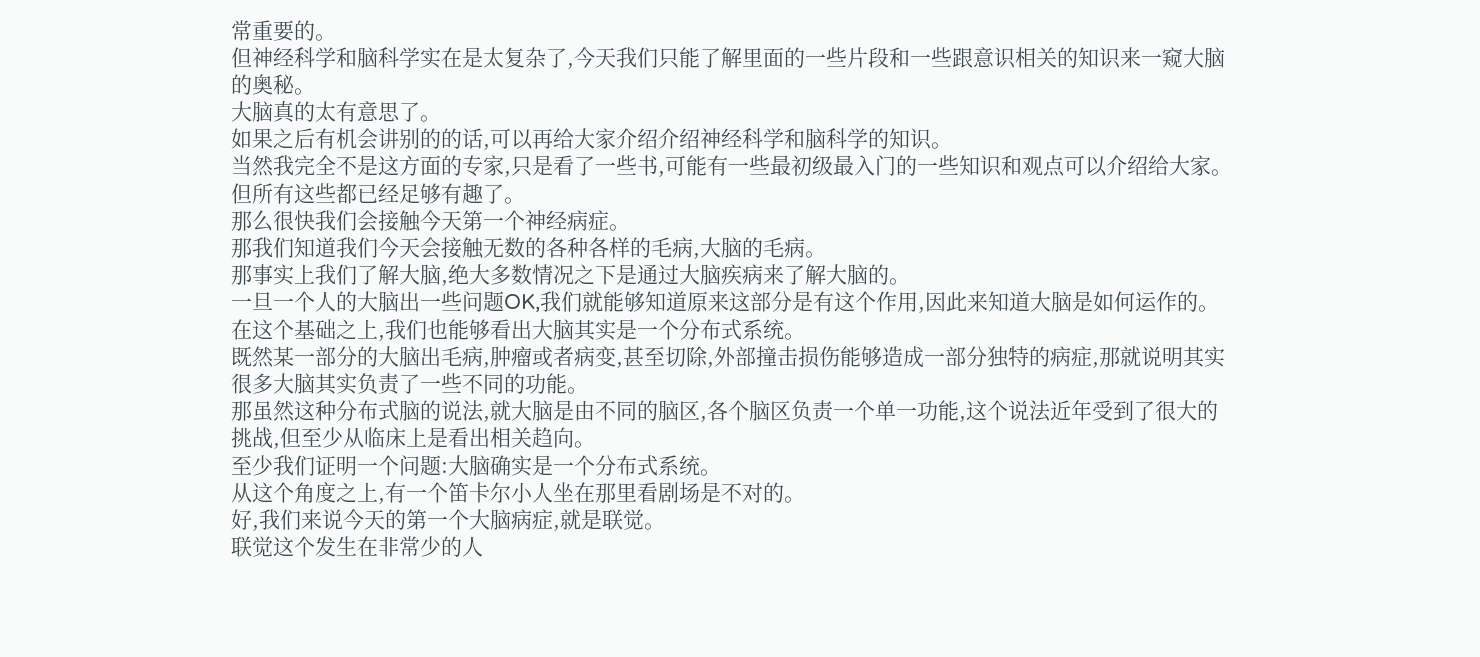常重要的。
但神经科学和脑科学实在是太复杂了,今天我们只能了解里面的一些片段和一些跟意识相关的知识来一窥大脑的奥秘。
大脑真的太有意思了。
如果之后有机会讲别的的话,可以再给大家介绍介绍神经科学和脑科学的知识。
当然我完全不是这方面的专家,只是看了一些书,可能有一些最初级最入门的一些知识和观点可以介绍给大家。
但所有这些都已经足够有趣了。
那么很快我们会接触今天第一个神经病症。
那我们知道我们今天会接触无数的各种各样的毛病,大脑的毛病。
那事实上我们了解大脑,绝大多数情况之下是通过大脑疾病来了解大脑的。
一旦一个人的大脑出一些问题OK,我们就能够知道原来这部分是有这个作用,因此来知道大脑是如何运作的。
在这个基础之上,我们也能够看出大脑其实是一个分布式系统。
既然某一部分的大脑出毛病,肿瘤或者病变,甚至切除,外部撞击损伤能够造成一部分独特的病症,那就说明其实很多大脑其实负责了一些不同的功能。
那虽然这种分布式脑的说法,就大脑是由不同的脑区,各个脑区负责一个单一功能,这个说法近年受到了很大的挑战,但至少从临床上是看出相关趋向。
至少我们证明一个问题:大脑确实是一个分布式系统。
从这个角度之上,有一个笛卡尔小人坐在那里看剧场是不对的。
好,我们来说今天的第一个大脑病症,就是联觉。
联觉这个发生在非常少的人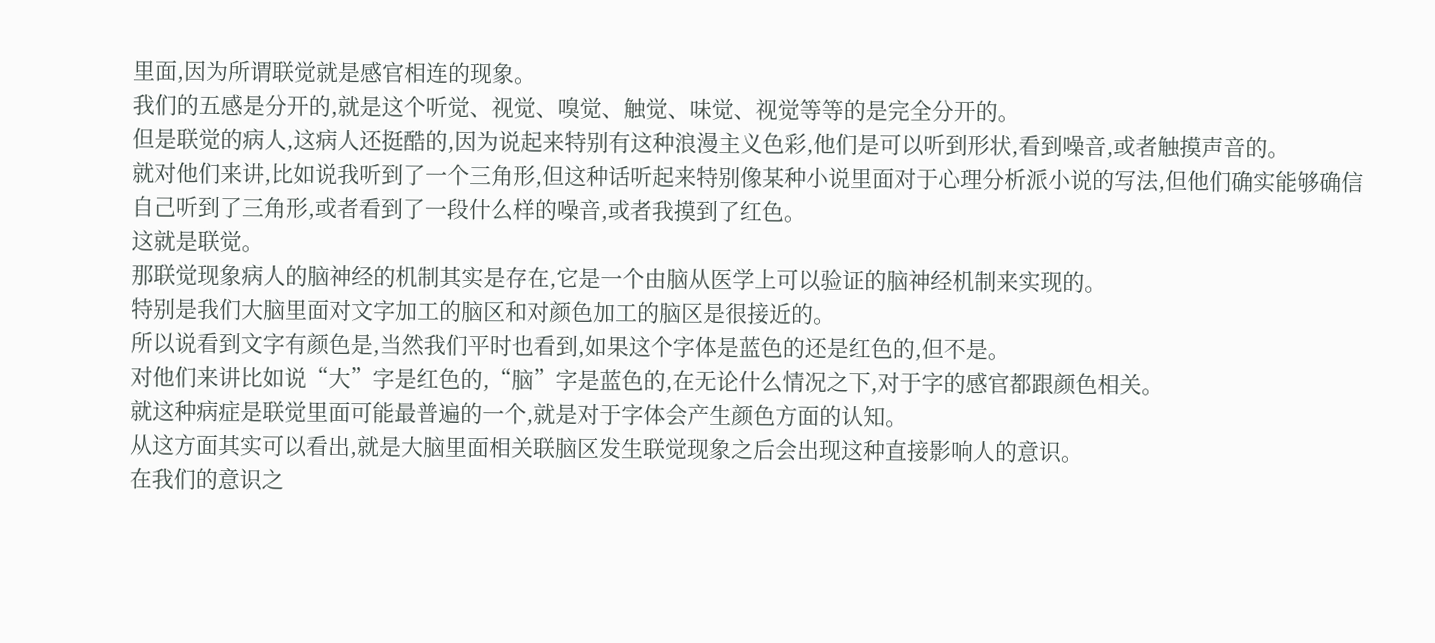里面,因为所谓联觉就是感官相连的现象。
我们的五感是分开的,就是这个听觉、视觉、嗅觉、触觉、味觉、视觉等等的是完全分开的。
但是联觉的病人,这病人还挺酷的,因为说起来特别有这种浪漫主义色彩,他们是可以听到形状,看到噪音,或者触摸声音的。
就对他们来讲,比如说我听到了一个三角形,但这种话听起来特别像某种小说里面对于心理分析派小说的写法,但他们确实能够确信自己听到了三角形,或者看到了一段什么样的噪音,或者我摸到了红色。
这就是联觉。
那联觉现象病人的脑神经的机制其实是存在,它是一个由脑从医学上可以验证的脑神经机制来实现的。
特别是我们大脑里面对文字加工的脑区和对颜色加工的脑区是很接近的。
所以说看到文字有颜色是,当然我们平时也看到,如果这个字体是蓝色的还是红色的,但不是。
对他们来讲比如说“大”字是红色的,“脑”字是蓝色的,在无论什么情况之下,对于字的感官都跟颜色相关。
就这种病症是联觉里面可能最普遍的一个,就是对于字体会产生颜色方面的认知。
从这方面其实可以看出,就是大脑里面相关联脑区发生联觉现象之后会出现这种直接影响人的意识。
在我们的意识之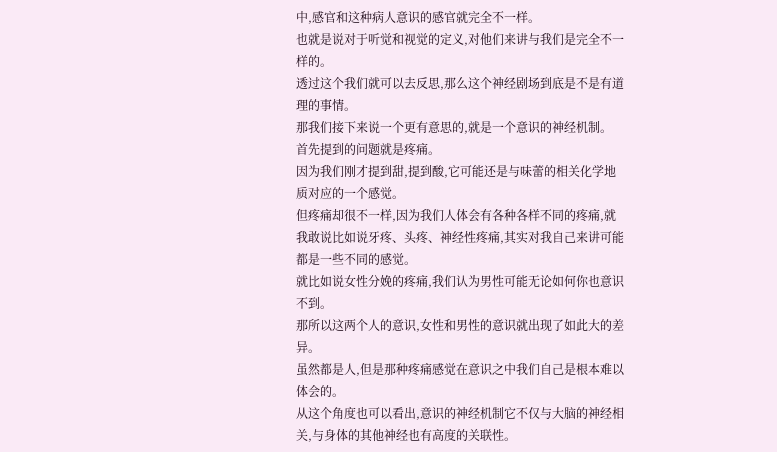中,感官和这种病人意识的感官就完全不一样。
也就是说对于听觉和视觉的定义,对他们来讲与我们是完全不一样的。
透过这个我们就可以去反思,那么这个神经剧场到底是不是有道理的事情。
那我们接下来说一个更有意思的,就是一个意识的神经机制。
首先提到的问题就是疼痛。
因为我们刚才提到甜,提到酸,它可能还是与味蕾的相关化学地质对应的一个感觉。
但疼痛却很不一样,因为我们人体会有各种各样不同的疼痛,就我敢说比如说牙疼、头疼、神经性疼痛,其实对我自己来讲可能都是一些不同的感觉。
就比如说女性分娩的疼痛,我们认为男性可能无论如何你也意识不到。
那所以这两个人的意识,女性和男性的意识就出现了如此大的差异。
虽然都是人,但是那种疼痛感觉在意识之中我们自己是根本难以体会的。
从这个角度也可以看出,意识的神经机制它不仅与大脑的神经相关,与身体的其他神经也有高度的关联性。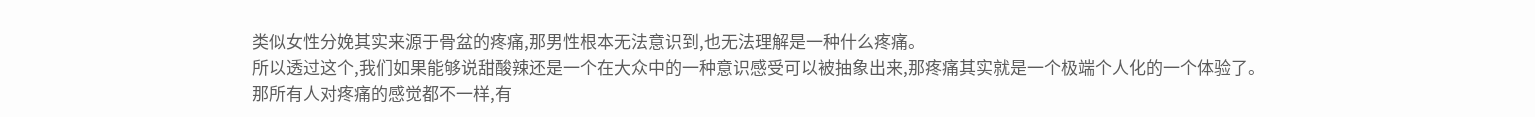类似女性分娩其实来源于骨盆的疼痛,那男性根本无法意识到,也无法理解是一种什么疼痛。
所以透过这个,我们如果能够说甜酸辣还是一个在大众中的一种意识感受可以被抽象出来,那疼痛其实就是一个极端个人化的一个体验了。
那所有人对疼痛的感觉都不一样,有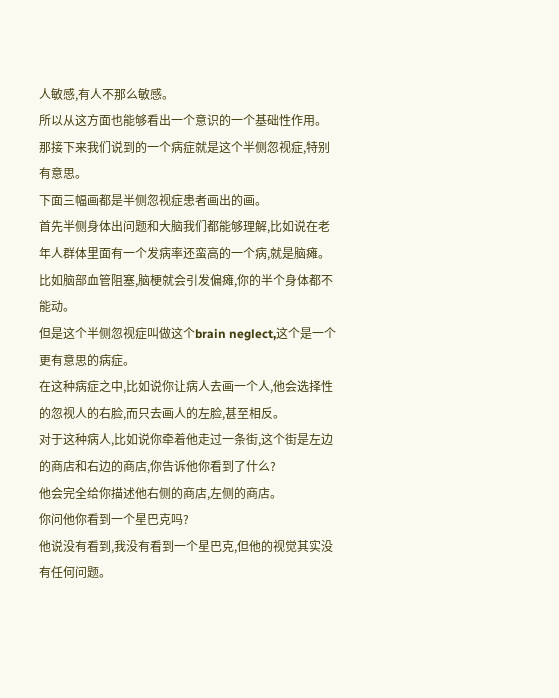人敏感,有人不那么敏感。
所以从这方面也能够看出一个意识的一个基础性作用。
那接下来我们说到的一个病症就是这个半侧忽视症,特别有意思。
下面三幅画都是半侧忽视症患者画出的画。
首先半侧身体出问题和大脑我们都能够理解,比如说在老年人群体里面有一个发病率还蛮高的一个病,就是脑瘫。
比如脑部血管阻塞,脑梗就会引发偏瘫,你的半个身体都不能动。
但是这个半侧忽视症叫做这个brain neglect,这个是一个更有意思的病症。
在这种病症之中,比如说你让病人去画一个人,他会选择性的忽视人的右脸,而只去画人的左脸,甚至相反。
对于这种病人,比如说你牵着他走过一条街,这个街是左边的商店和右边的商店,你告诉他你看到了什么?
他会完全给你描述他右侧的商店,左侧的商店。
你问他你看到一个星巴克吗?
他说没有看到,我没有看到一个星巴克,但他的视觉其实没有任何问题。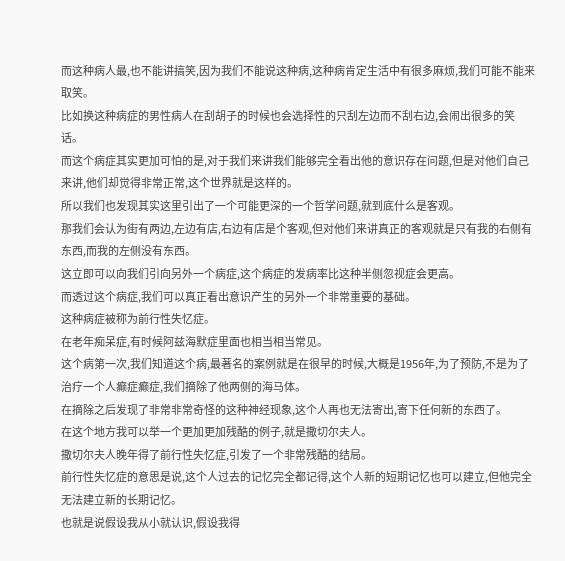而这种病人最,也不能讲搞笑,因为我们不能说这种病,这种病肯定生活中有很多麻烦,我们可能不能来取笑。
比如换这种病症的男性病人在刮胡子的时候也会选择性的只刮左边而不刮右边,会闹出很多的笑话。
而这个病症其实更加可怕的是,对于我们来讲我们能够完全看出他的意识存在问题,但是对他们自己来讲,他们却觉得非常正常,这个世界就是这样的。
所以我们也发现其实这里引出了一个可能更深的一个哲学问题,就到底什么是客观。
那我们会认为街有两边,左边有店,右边有店是个客观,但对他们来讲真正的客观就是只有我的右侧有东西,而我的左侧没有东西。
这立即可以向我们引向另外一个病症,这个病症的发病率比这种半侧忽视症会更高。
而透过这个病症,我们可以真正看出意识产生的另外一个非常重要的基础。
这种病症被称为前行性失忆症。
在老年痴呆症,有时候阿兹海默症里面也相当相当常见。
这个病第一次,我们知道这个病,最著名的案例就是在很早的时候,大概是1956年,为了预防,不是为了治疗一个人癫症癫症,我们摘除了他两侧的海马体。
在摘除之后发现了非常非常奇怪的这种神经现象,这个人再也无法寄出,寄下任何新的东西了。
在这个地方我可以举一个更加更加残酷的例子,就是撒切尔夫人。
撒切尔夫人晚年得了前行性失忆症,引发了一个非常残酷的结局。
前行性失忆症的意思是说,这个人过去的记忆完全都记得,这个人新的短期记忆也可以建立,但他完全无法建立新的长期记忆。
也就是说假设我从小就认识,假设我得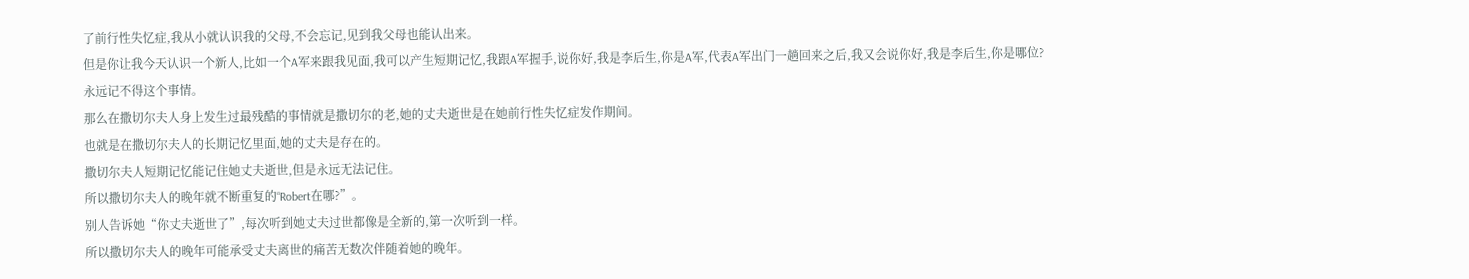了前行性失忆症,我从小就认识我的父母,不会忘记,见到我父母也能认出来。
但是你让我今天认识一个新人,比如一个A军来跟我见面,我可以产生短期记忆,我跟A军握手,说你好,我是李后生,你是A军,代表A军出门一趟回来之后,我又会说你好,我是李后生,你是哪位?
永远记不得这个事情。
那么在撒切尔夫人身上发生过最残酷的事情就是撒切尔的老,她的丈夫逝世是在她前行性失忆症发作期间。
也就是在撒切尔夫人的长期记忆里面,她的丈夫是存在的。
撒切尔夫人短期记忆能记住她丈夫逝世,但是永远无法记住。
所以撒切尔夫人的晚年就不断重复的“Robert在哪?”。
别人告诉她“你丈夫逝世了”,每次听到她丈夫过世都像是全新的,第一次听到一样。
所以撒切尔夫人的晚年可能承受丈夫离世的痛苦无数次伴随着她的晚年。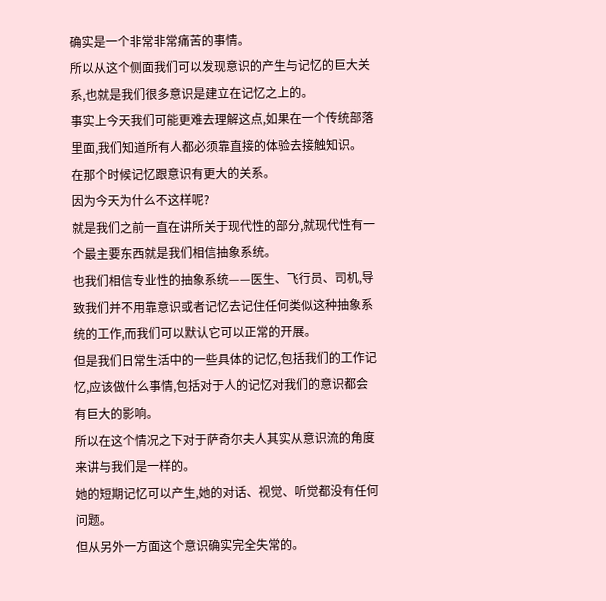确实是一个非常非常痛苦的事情。
所以从这个侧面我们可以发现意识的产生与记忆的巨大关系,也就是我们很多意识是建立在记忆之上的。
事实上今天我们可能更难去理解这点,如果在一个传统部落里面,我们知道所有人都必须靠直接的体验去接触知识。
在那个时候记忆跟意识有更大的关系。
因为今天为什么不这样呢?
就是我们之前一直在讲所关于现代性的部分,就现代性有一个最主要东西就是我们相信抽象系统。
也我们相信专业性的抽象系统——医生、飞行员、司机,导致我们并不用靠意识或者记忆去记住任何类似这种抽象系统的工作,而我们可以默认它可以正常的开展。
但是我们日常生活中的一些具体的记忆,包括我们的工作记忆,应该做什么事情,包括对于人的记忆对我们的意识都会有巨大的影响。
所以在这个情况之下对于萨奇尔夫人其实从意识流的角度来讲与我们是一样的。
她的短期记忆可以产生,她的对话、视觉、听觉都没有任何问题。
但从另外一方面这个意识确实完全失常的。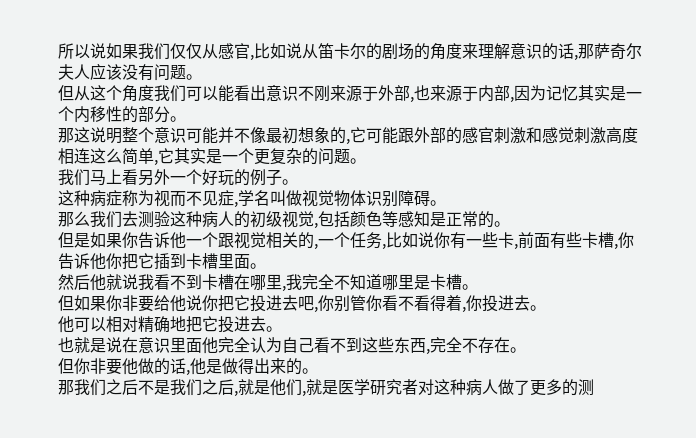所以说如果我们仅仅从感官,比如说从笛卡尔的剧场的角度来理解意识的话,那萨奇尔夫人应该没有问题。
但从这个角度我们可以能看出意识不刚来源于外部,也来源于内部,因为记忆其实是一个内移性的部分。
那这说明整个意识可能并不像最初想象的,它可能跟外部的感官刺激和感觉刺激高度相连这么简单,它其实是一个更复杂的问题。
我们马上看另外一个好玩的例子。
这种病症称为视而不见症,学名叫做视觉物体识别障碍。
那么我们去测验这种病人的初级视觉,包括颜色等感知是正常的。
但是如果你告诉他一个跟视觉相关的,一个任务,比如说你有一些卡,前面有些卡槽,你告诉他你把它插到卡槽里面。
然后他就说我看不到卡槽在哪里,我完全不知道哪里是卡槽。
但如果你非要给他说你把它投进去吧,你别管你看不看得着,你投进去。
他可以相对精确地把它投进去。
也就是说在意识里面他完全认为自己看不到这些东西,完全不存在。
但你非要他做的话,他是做得出来的。
那我们之后不是我们之后,就是他们,就是医学研究者对这种病人做了更多的测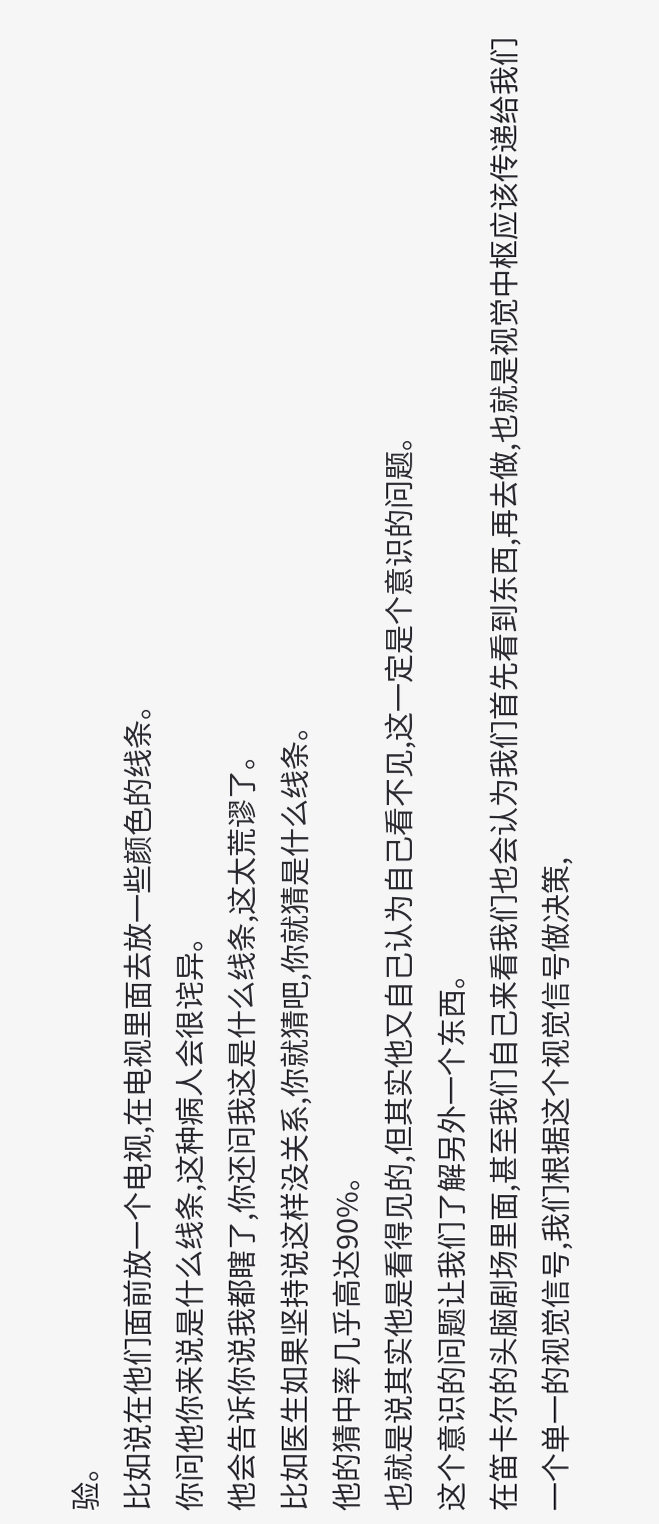验。
比如说在他们面前放一个电视,在电视里面去放一些颜色的线条。
你问他你来说是什么线条,这种病人会很诧异。
他会告诉你说我都瞎了,你还问我这是什么线条,这太荒谬了。
比如医生如果坚持说这样没关系,你就猜吧,你就猜是什么线条。
他的猜中率几乎高达90%。
也就是说其实他是看得见的,但其实他又自己认为自己看不见,这一定是个意识的问题。
这个意识的问题让我们了解另外一个东西。
在笛卡尔的头脑剧场里面,甚至我们自己来看我们也会认为我们首先看到东西,再去做,也就是视觉中枢应该传递给我们一个单一的视觉信号,我们根据这个视觉信号做决策,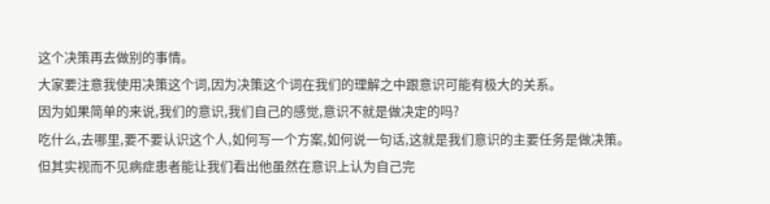这个决策再去做别的事情。
大家要注意我使用决策这个词,因为决策这个词在我们的理解之中跟意识可能有极大的关系。
因为如果简单的来说,我们的意识,我们自己的感觉,意识不就是做决定的吗?
吃什么,去哪里,要不要认识这个人,如何写一个方案,如何说一句话,这就是我们意识的主要任务是做决策。
但其实视而不见病症患者能让我们看出他虽然在意识上认为自己完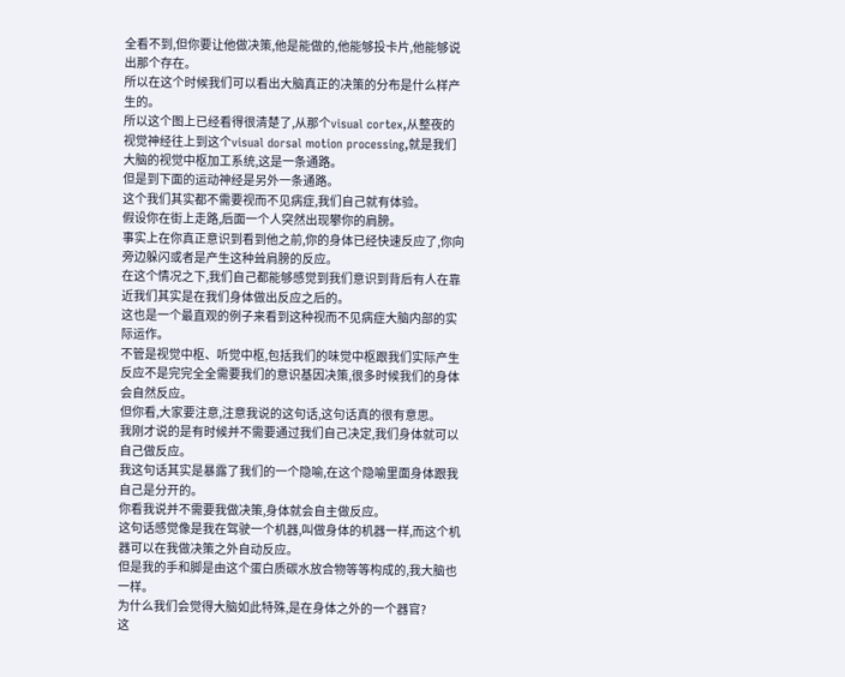全看不到,但你要让他做决策,他是能做的,他能够投卡片,他能够说出那个存在。
所以在这个时候我们可以看出大脑真正的决策的分布是什么样产生的。
所以这个图上已经看得很清楚了,从那个visual cortex,从整夜的视觉神经往上到这个visual dorsal motion processing,就是我们大脑的视觉中枢加工系统,这是一条通路。
但是到下面的运动神经是另外一条通路。
这个我们其实都不需要视而不见病症,我们自己就有体验。
假设你在街上走路,后面一个人突然出现攀你的肩膀。
事实上在你真正意识到看到他之前,你的身体已经快速反应了,你向旁边躲闪或者是产生这种耸肩膀的反应。
在这个情况之下,我们自己都能够感觉到我们意识到背后有人在靠近我们其实是在我们身体做出反应之后的。
这也是一个最直观的例子来看到这种视而不见病症大脑内部的实际运作。
不管是视觉中枢、听觉中枢,包括我们的味觉中枢跟我们实际产生反应不是完完全全需要我们的意识基因决策,很多时候我们的身体会自然反应。
但你看,大家要注意,注意我说的这句话,这句话真的很有意思。
我刚才说的是有时候并不需要通过我们自己决定,我们身体就可以自己做反应。
我这句话其实是暴露了我们的一个隐喻,在这个隐喻里面身体跟我自己是分开的。
你看我说并不需要我做决策,身体就会自主做反应。
这句话感觉像是我在驾驶一个机器,叫做身体的机器一样,而这个机器可以在我做决策之外自动反应。
但是我的手和脚是由这个蛋白质碳水放合物等等构成的,我大脑也一样。
为什么我们会觉得大脑如此特殊,是在身体之外的一个器官?
这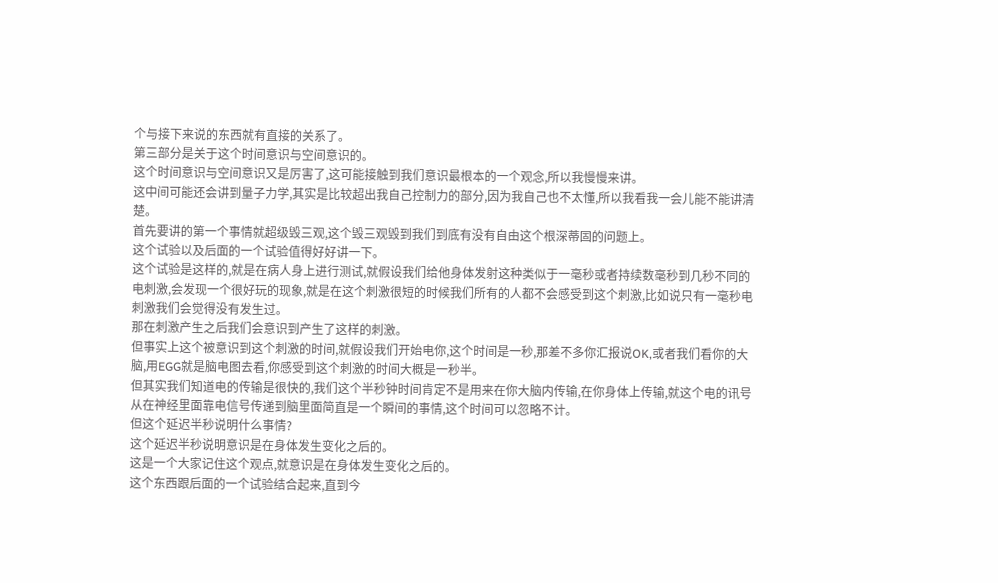个与接下来说的东西就有直接的关系了。
第三部分是关于这个时间意识与空间意识的。
这个时间意识与空间意识又是厉害了,这可能接触到我们意识最根本的一个观念,所以我慢慢来讲。
这中间可能还会讲到量子力学,其实是比较超出我自己控制力的部分,因为我自己也不太懂,所以我看我一会儿能不能讲清楚。
首先要讲的第一个事情就超级毁三观,这个毁三观毁到我们到底有没有自由这个根深蒂固的问题上。
这个试验以及后面的一个试验值得好好讲一下。
这个试验是这样的,就是在病人身上进行测试,就假设我们给他身体发射这种类似于一毫秒或者持续数毫秒到几秒不同的电刺激,会发现一个很好玩的现象,就是在这个刺激很短的时候我们所有的人都不会感受到这个刺激,比如说只有一毫秒电刺激我们会觉得没有发生过。
那在刺激产生之后我们会意识到产生了这样的刺激。
但事实上这个被意识到这个刺激的时间,就假设我们开始电你,这个时间是一秒,那差不多你汇报说OK,或者我们看你的大脑,用EGG就是脑电图去看,你感受到这个刺激的时间大概是一秒半。
但其实我们知道电的传输是很快的,我们这个半秒钟时间肯定不是用来在你大脑内传输,在你身体上传输,就这个电的讯号从在神经里面靠电信号传递到脑里面简直是一个瞬间的事情,这个时间可以忽略不计。
但这个延迟半秒说明什么事情?
这个延迟半秒说明意识是在身体发生变化之后的。
这是一个大家记住这个观点,就意识是在身体发生变化之后的。
这个东西跟后面的一个试验结合起来,直到今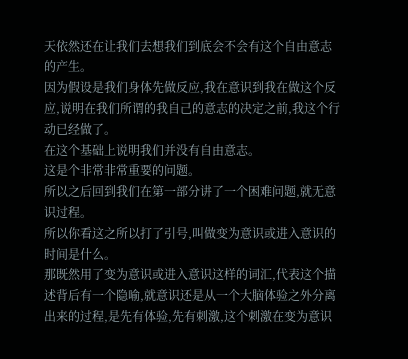天依然还在让我们去想我们到底会不会有这个自由意志的产生。
因为假设是我们身体先做反应,我在意识到我在做这个反应,说明在我们所谓的我自己的意志的决定之前,我这个行动已经做了。
在这个基础上说明我们并没有自由意志。
这是个非常非常重要的问题。
所以之后回到我们在第一部分讲了一个困难问题,就无意识过程。
所以你看这之所以打了引号,叫做变为意识或进入意识的时间是什么。
那既然用了变为意识或进入意识这样的词汇,代表这个描述背后有一个隐喻,就意识还是从一个大脑体验之外分离出来的过程,是先有体验,先有刺激,这个刺激在变为意识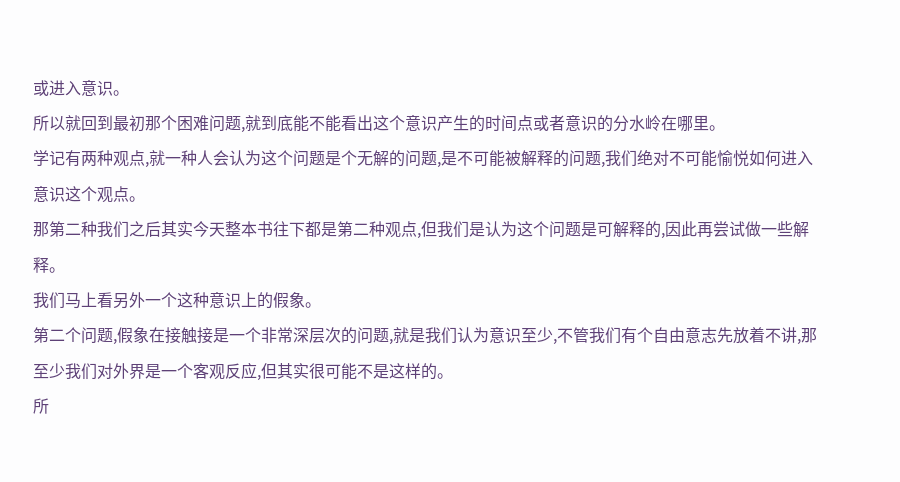或进入意识。
所以就回到最初那个困难问题,就到底能不能看出这个意识产生的时间点或者意识的分水岭在哪里。
学记有两种观点,就一种人会认为这个问题是个无解的问题,是不可能被解释的问题,我们绝对不可能愉悦如何进入意识这个观点。
那第二种我们之后其实今天整本书往下都是第二种观点,但我们是认为这个问题是可解释的,因此再尝试做一些解释。
我们马上看另外一个这种意识上的假象。
第二个问题,假象在接触接是一个非常深层次的问题,就是我们认为意识至少,不管我们有个自由意志先放着不讲,那至少我们对外界是一个客观反应,但其实很可能不是这样的。
所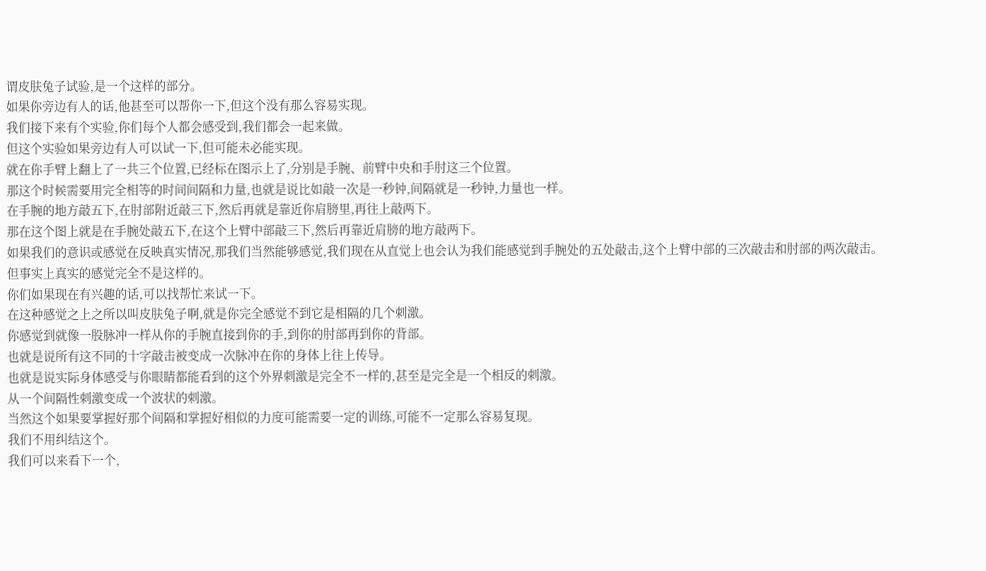谓皮肤兔子试验,是一个这样的部分。
如果你旁边有人的话,他甚至可以帮你一下,但这个没有那么容易实现。
我们接下来有个实验,你们每个人都会感受到,我们都会一起来做。
但这个实验如果旁边有人可以试一下,但可能未必能实现。
就在你手臂上翻上了一共三个位置,已经标在图示上了,分别是手腕、前臂中央和手肘这三个位置。
那这个时候需要用完全相等的时间间隔和力量,也就是说比如敲一次是一秒钟,间隔就是一秒钟,力量也一样。
在手腕的地方敲五下,在肘部附近敲三下,然后再就是靠近你肩膀里,再往上敲两下。
那在这个图上就是在手腕处敲五下,在这个上臂中部敲三下,然后再靠近肩膀的地方敲两下。
如果我们的意识或感觉在反映真实情况,那我们当然能够感觉,我们现在从直觉上也会认为我们能感觉到手腕处的五处敲击,这个上臂中部的三次敲击和肘部的两次敲击。
但事实上真实的感觉完全不是这样的。
你们如果现在有兴趣的话,可以找帮忙来试一下。
在这种感觉之上之所以叫皮肤兔子啊,就是你完全感觉不到它是相隔的几个刺激。
你感觉到就像一股脉冲一样从你的手腕直接到你的手,到你的肘部再到你的背部。
也就是说所有这不同的十字敲击被变成一次脉冲在你的身体上往上传导。
也就是说实际身体感受与你眼睛都能看到的这个外界刺激是完全不一样的,甚至是完全是一个相反的刺激。
从一个间隔性刺激变成一个波状的刺激。
当然这个如果要掌握好那个间隔和掌握好相似的力度可能需要一定的训练,可能不一定那么容易复现。
我们不用纠结这个。
我们可以来看下一个,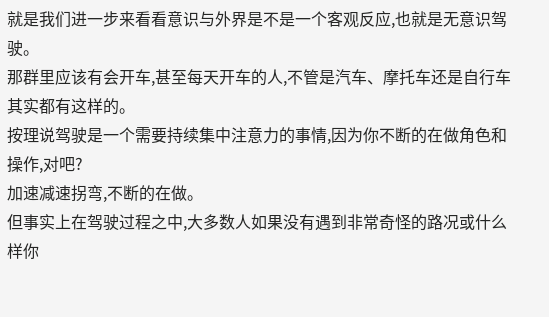就是我们进一步来看看意识与外界是不是一个客观反应,也就是无意识驾驶。
那群里应该有会开车,甚至每天开车的人,不管是汽车、摩托车还是自行车其实都有这样的。
按理说驾驶是一个需要持续集中注意力的事情,因为你不断的在做角色和操作,对吧?
加速减速拐弯,不断的在做。
但事实上在驾驶过程之中,大多数人如果没有遇到非常奇怪的路况或什么样你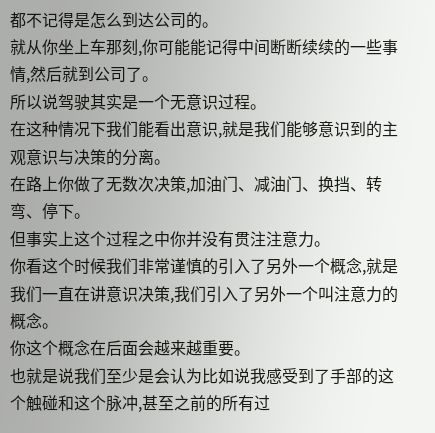都不记得是怎么到达公司的。
就从你坐上车那刻,你可能能记得中间断断续续的一些事情,然后就到公司了。
所以说驾驶其实是一个无意识过程。
在这种情况下我们能看出意识,就是我们能够意识到的主观意识与决策的分离。
在路上你做了无数次决策,加油门、减油门、换挡、转弯、停下。
但事实上这个过程之中你并没有贯注注意力。
你看这个时候我们非常谨慎的引入了另外一个概念,就是我们一直在讲意识决策,我们引入了另外一个叫注意力的概念。
你这个概念在后面会越来越重要。
也就是说我们至少是会认为比如说我感受到了手部的这个触碰和这个脉冲,甚至之前的所有过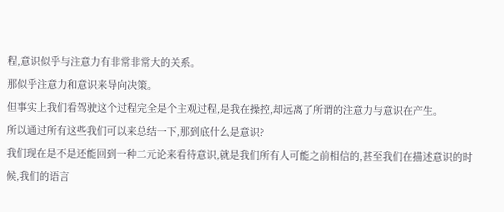程,意识似乎与注意力有非常非常大的关系。
那似乎注意力和意识来导向决策。
但事实上我们看驾驶这个过程完全是个主观过程,是我在操控,却远离了所谓的注意力与意识在产生。
所以通过所有这些我们可以来总结一下,那到底什么是意识?
我们现在是不是还能回到一种二元论来看待意识,就是我们所有人可能之前相信的,甚至我们在描述意识的时候,我们的语言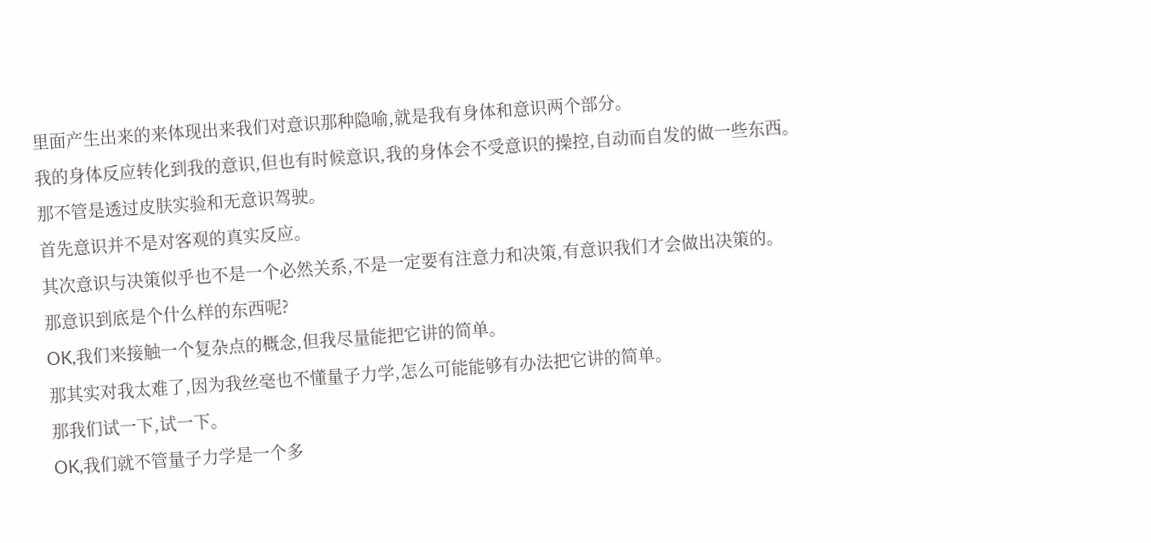里面产生出来的来体现出来我们对意识那种隐喻,就是我有身体和意识两个部分。
我的身体反应转化到我的意识,但也有时候意识,我的身体会不受意识的操控,自动而自发的做一些东西。
那不管是透过皮肤实验和无意识驾驶。
首先意识并不是对客观的真实反应。
其次意识与决策似乎也不是一个必然关系,不是一定要有注意力和决策,有意识我们才会做出决策的。
那意识到底是个什么样的东西呢?
OK,我们来接触一个复杂点的概念,但我尽量能把它讲的简单。
那其实对我太难了,因为我丝毫也不懂量子力学,怎么可能能够有办法把它讲的简单。
那我们试一下,试一下。
OK,我们就不管量子力学是一个多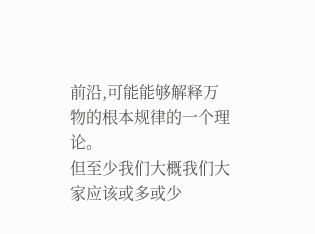前沿,可能能够解释万物的根本规律的一个理论。
但至少我们大概我们大家应该或多或少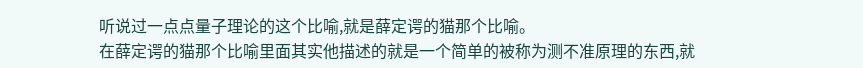听说过一点点量子理论的这个比喻,就是薛定谔的猫那个比喻。
在薛定谔的猫那个比喻里面其实他描述的就是一个简单的被称为测不准原理的东西,就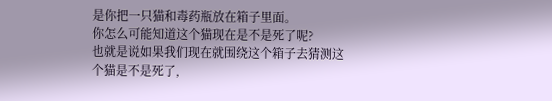是你把一只猫和毒药瓶放在箱子里面。
你怎么可能知道这个猫现在是不是死了呢?
也就是说如果我们现在就围绕这个箱子去猜测这个猫是不是死了,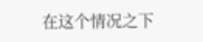在这个情况之下